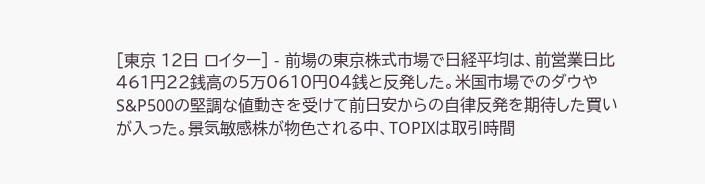[東京 12日 ロイター] - 前場の東京株式市場で日経平均は、前営業日比461円22銭高の5万0610円04銭と反発した。米国市場でのダウやS&P500の堅調な値動きを受けて前日安からの自律反発を期待した買いが入った。景気敏感株が物色される中、TOPIXは取引時間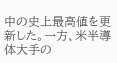中の史上最高値を更新した。一方、米半導体大手の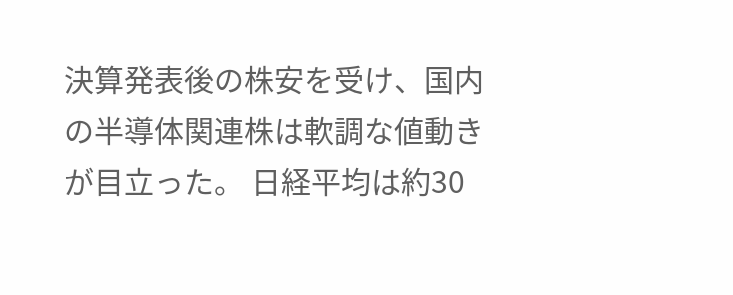決算発表後の株安を受け、国内の半導体関連株は軟調な値動きが目立った。 日経平均は約30